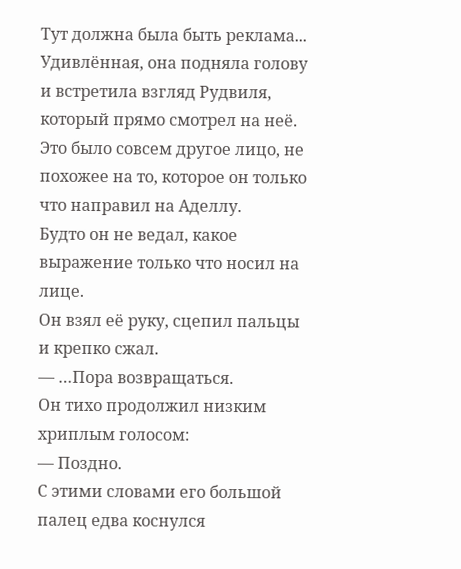Тут должна была быть реклама...
Удивлённая, она подняла голову и встретила взгляд Рудвиля, который прямо смотрел на неё.
Это было совсем другое лицо, не похожее на то, которое он только что направил на Аделлу.
Будто он не ведал, какое выражение только что носил на лице.
Он взял её руку, сцепил пальцы и крепко сжал.
— …Пора возвращаться.
Он тихо продолжил низким хриплым голосом:
— Поздно.
С этими словами его большой палец едва коснулся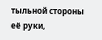тыльной стороны её руки,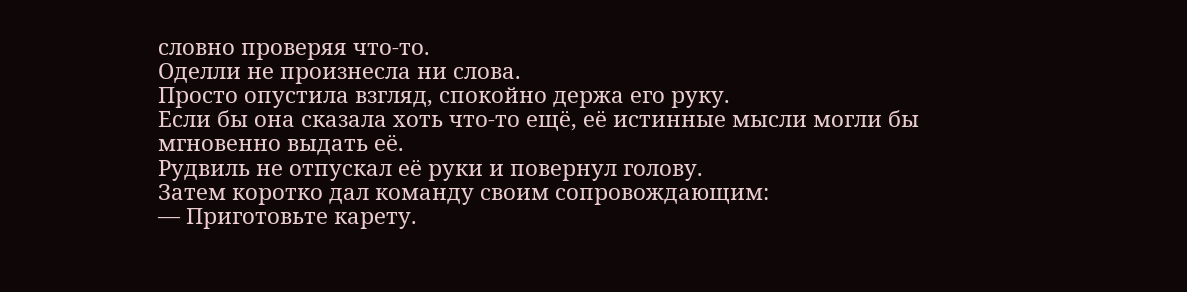словно проверяя что-то.
Оделли не произнесла ни слова.
Просто опустила взгляд, спокойно держа его руку.
Если бы она сказала хоть что-то ещё, её истинные мысли могли бы мгновенно выдать её.
Рудвиль не отпускал её руки и повернул голову.
Затем коротко дал команду своим сопровождающим:
— Приготовьте карету.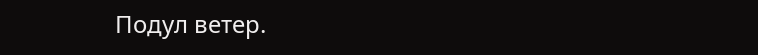Подул ветер.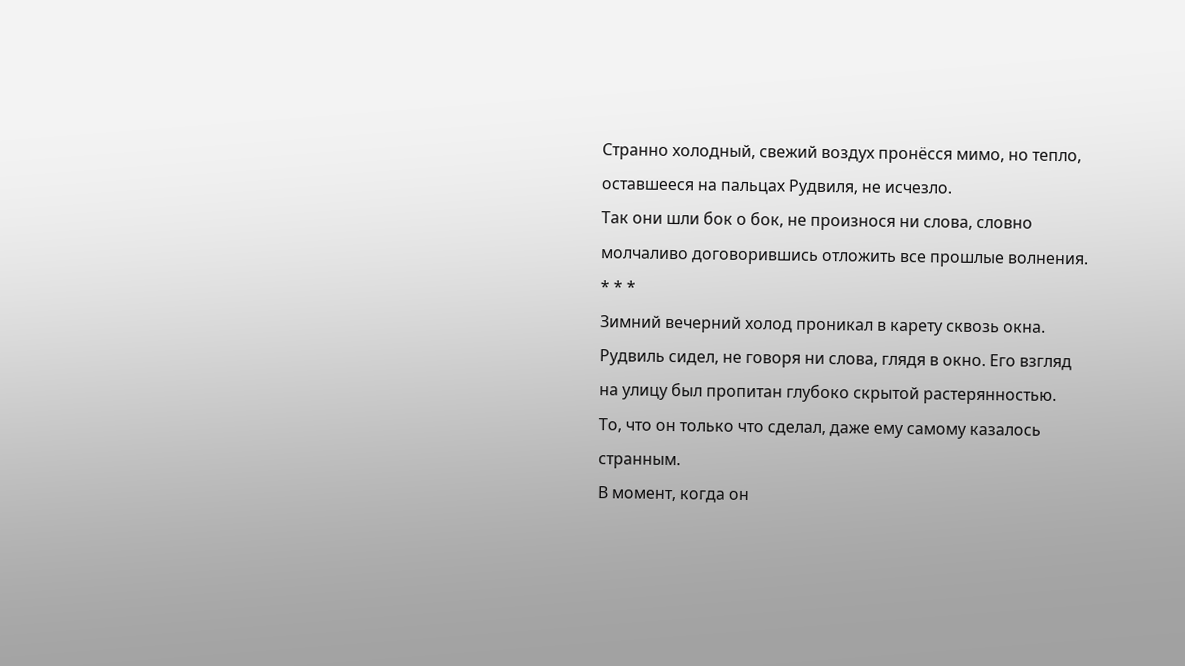Странно холодный, свежий воздух пронёсся мимо, но тепло, оставшееся на пальцах Рудвиля, не исчезло.
Так они шли бок о бок, не произнося ни слова, словно молчаливо договорившись отложить все прошлые волнения.
* * *
Зимний вечерний холод проникал в карету сквозь окна.
Рудвиль сидел, не говоря ни слова, глядя в окно. Его взгляд на улицу был пропитан глубоко скрытой растерянностью.
То, что он только что сделал, даже ему самому казалось странным.
В момент, когда он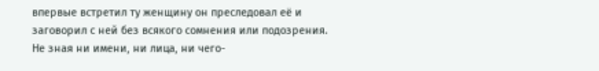впервые встретил ту женщину он преследовал её и заговорил с ней без всякого сомнения или подозрения.
Не зная ни имени, ни лица, ни чего-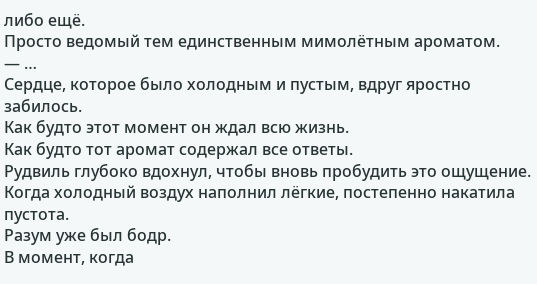либо ещё.
Просто ведомый тем единственным мимолётным ароматом.
— …
Сердце, которое было холодным и пустым, вдруг яростно забилось.
Как будто этот момент он ждал всю жизнь.
Как будто тот аромат содержал все ответы.
Рудвиль глубоко вдохнул, чтобы вновь пробудить это ощущение.
Когда холодный воздух наполнил лёгкие, постепенно накатила пустота.
Разум уже был бодр.
В момент, когда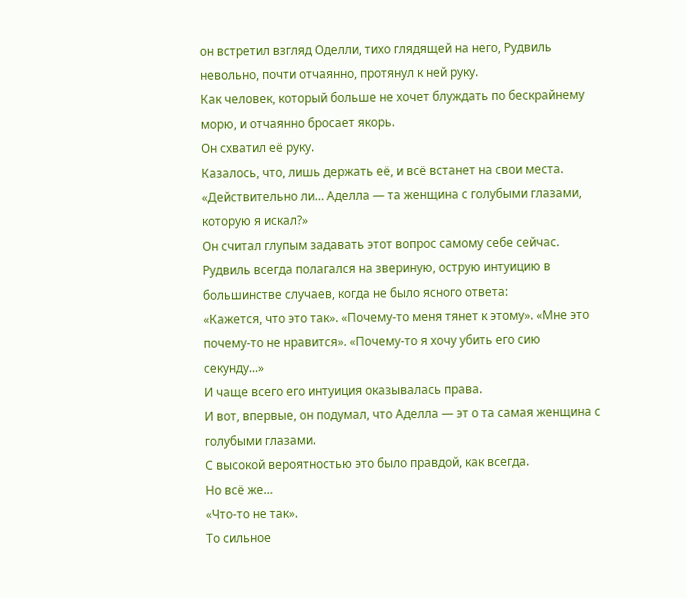он встретил взгляд Оделли, тихо глядящей на него, Рудвиль невольно, почти отчаянно, протянул к ней руку.
Как человек, который больше не хочет блуждать по бескрайнему морю, и отчаянно бросает якорь.
Он схватил её руку.
Казалось, что, лишь держать её, и всё встанет на свои места.
«Действительно ли… Аделла — та женщина с голубыми глазами, которую я искал?»
Он считал глупым задавать этот вопрос самому себе сейчас.
Рудвиль всегда полагался на звериную, острую интуицию в большинстве случаев, когда не было ясного ответа:
«Кажется, что это так». «Почему-то меня тянет к этому». «Мне это почему-то не нравится». «Почему-то я хочу убить его сию секунду...»
И чаще всего его интуиция оказывалась права.
И вот, впервые, он подумал, что Аделла — эт о та самая женщина с голубыми глазами.
С высокой вероятностью это было правдой, как всегда.
Но всё же…
«Что-то не так».
То сильное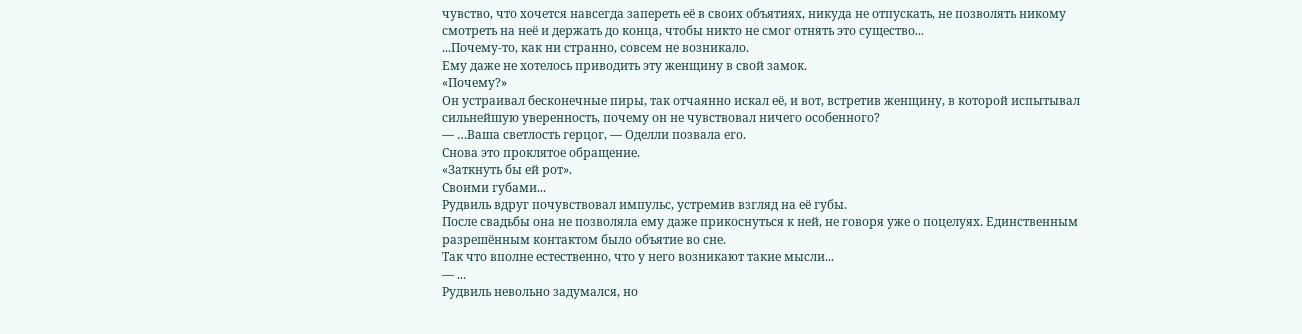чувство, что хочется навсегда запереть её в своих объятиях, никуда не отпускать, не позволять никому смотреть на неё и держать до конца, чтобы никто не смог отнять это существо...
...Почему-то, как ни странно, совсем не возникало.
Ему даже не хотелось приводить эту женщину в свой замок.
«Почему?»
Он устраивал бесконечные пиры, так отчаянно искал её, и вот, встретив женщину, в которой испытывал сильнейшую уверенность, почему он не чувствовал ничего особенного?
— …Ваша светлость герцог, — Оделли позвала его.
Снова это проклятое обращение.
«Заткнуть бы ей рот».
Своими губами...
Рудвиль вдруг почувствовал импульс, устремив взгляд на её губы.
После свадьбы она не позволяла ему даже прикоснуться к ней, не говоря уже о поцелуях. Единственным разрешённым контактом было объятие во сне.
Так что вполне естественно, что у него возникают такие мысли...
— ...
Рудвиль невольно задумался, но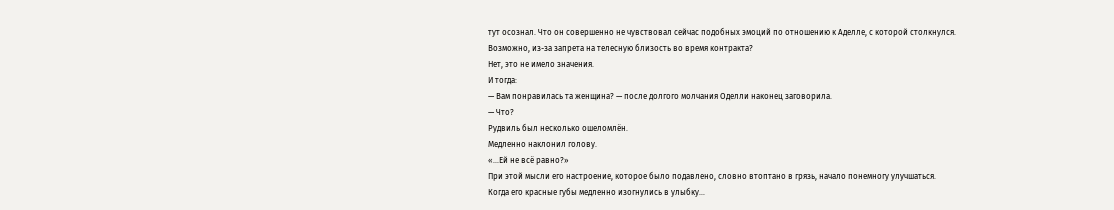тут осознал. Что он совершенно не чувствовал сейчас подобных эмоций по отношению к Аделле, с которой столкнулся.
Возможно, из-за запрета на телесную близость во время контракта?
Нет, это не имело значения.
И тогда:
— Вам понравилась та женщина? — после долгого молчания Оделли наконец заговорила.
— Что?
Рудвиль был несколько ошеломлён.
Медленно наклонил голову.
«...Ей не всё равно?»
При этой мысли его настроение, которое было подавлено, словно втоптано в грязь, начало понемногу улучшаться.
Когда его красные губы медленно изогнулись в улыбку…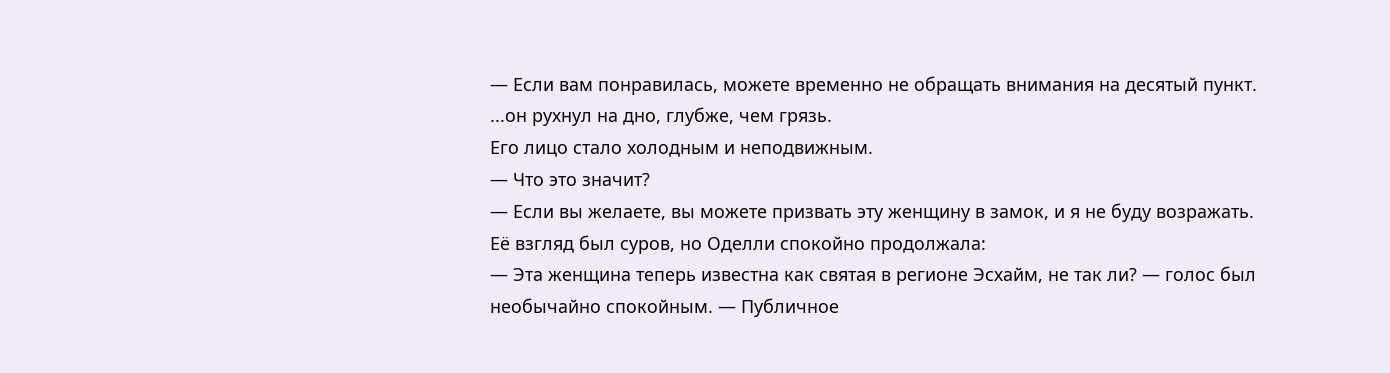— Если вам понравилась, можете временно не обращать внимания на десятый пункт.
...он рухнул на дно, глубже, чем грязь.
Его лицо стало холодным и неподвижным.
— Что это значит?
— Если вы желаете, вы можете призвать эту женщину в замок, и я не буду возражать.
Её взгляд был суров, но Оделли спокойно продолжала:
— Эта женщина теперь известна как святая в регионе Эсхайм, не так ли? — голос был необычайно спокойным. — Публичное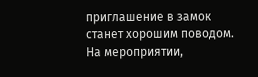приглашение в замок станет хорошим поводом. На мероприятии,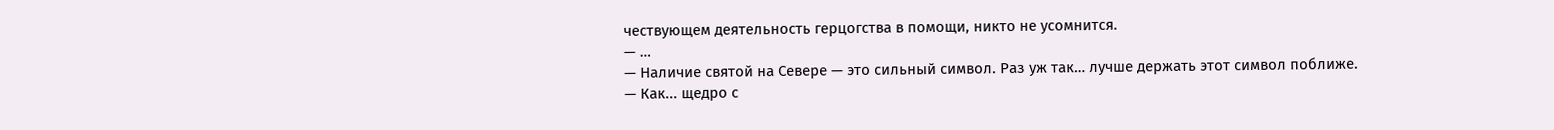чествующем деятельность герцогства в помощи, никто не усомнится.
— …
— Наличие святой на Севере — это сильный символ. Раз уж так… лучше держать этот символ поближе.
— Как... щедро с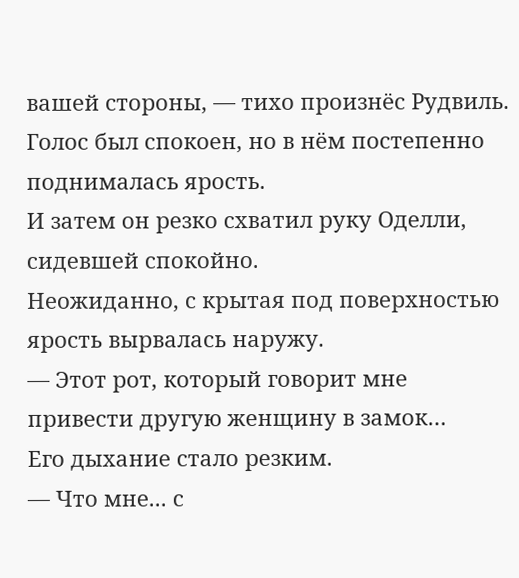вашей стороны, — тихо произнёс Рудвиль.
Голос был спокоен, но в нём постепенно поднималась ярость.
И затем он резко схватил руку Оделли, сидевшей спокойно.
Неожиданно, с крытая под поверхностью ярость вырвалась наружу.
— Этот рот, который говорит мне привести другую женщину в замок…
Его дыхание стало резким.
— Что мне... с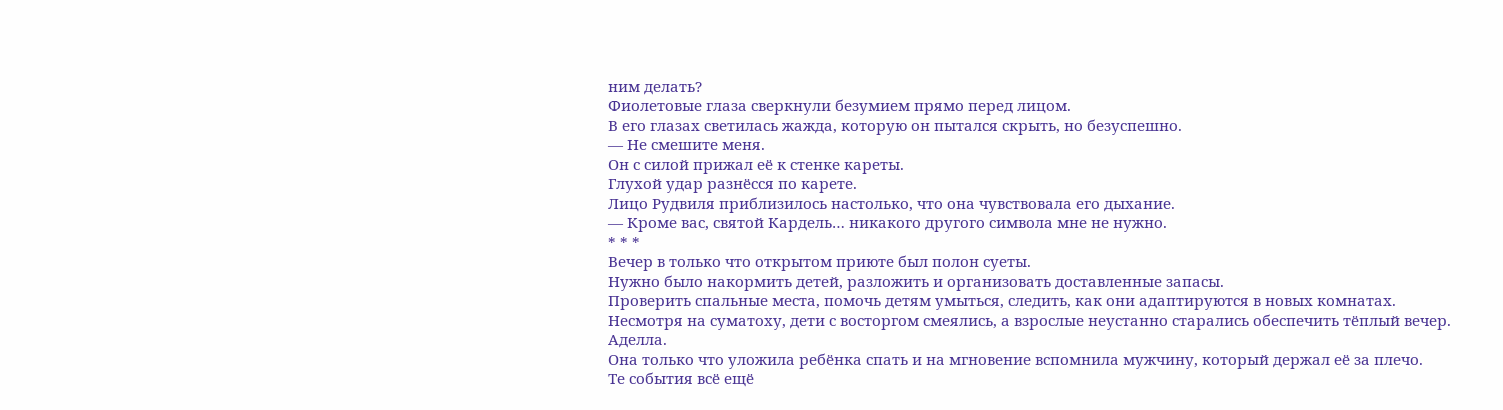ним делать?
Фиолетовые глаза сверкнули безумием прямо перед лицом.
В его глазах светилась жажда, которую он пытался скрыть, но безуспешно.
— Не смешите меня.
Он с силой прижал её к стенке кареты.
Глухой удар разнёсся по карете.
Лицо Рудвиля приблизилось настолько, что она чувствовала его дыхание.
— Кроме вас, святой Кардель… никакого другого символа мне не нужно.
* * *
Вечер в только что открытом приюте был полон суеты.
Нужно было накормить детей, разложить и организовать доставленные запасы.
Проверить спальные места, помочь детям умыться, следить, как они адаптируются в новых комнатах.
Несмотря на суматоху, дети с восторгом смеялись, а взрослые неустанно старались обеспечить тёплый вечер.
Аделла.
Она только что уложила ребёнка спать и на мгновение вспомнила мужчину, который держал её за плечо.
Те события всё ещё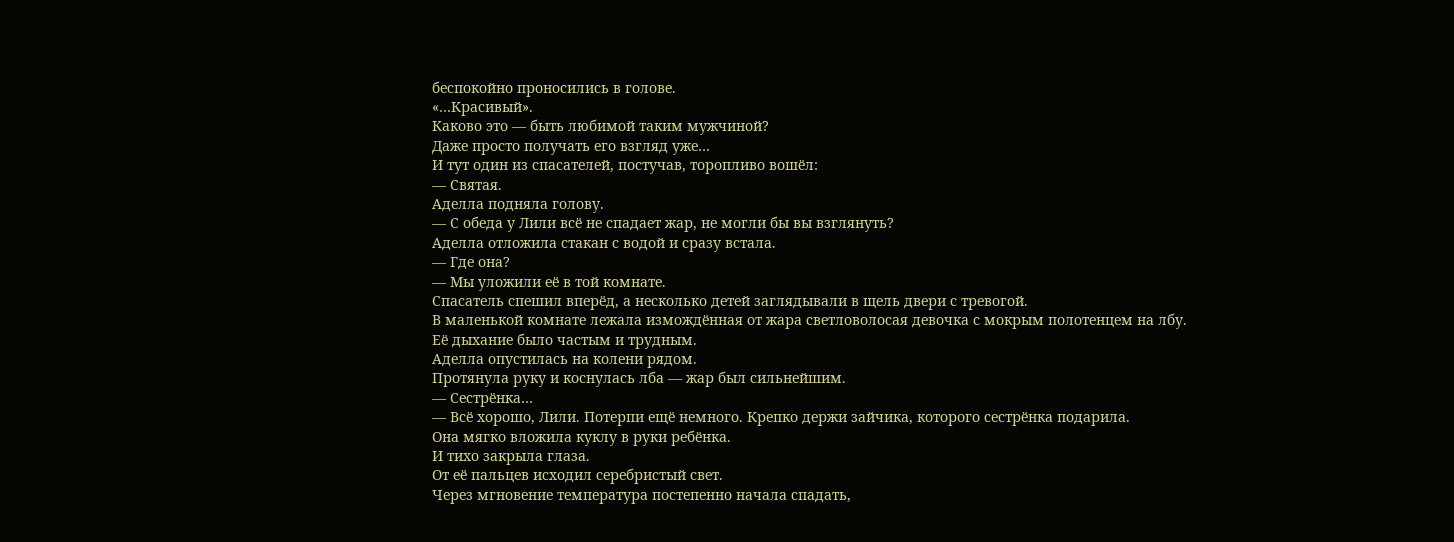беспокойно проносились в голове.
«…Красивый».
Каково это — быть любимой таким мужчиной?
Даже просто получать его взгляд уже…
И тут один из спасателей, постучав, торопливо вошёл:
— Святая.
Аделла подняла голову.
— С обеда у Лили всё не спадает жар, не могли бы вы взглянуть?
Аделла отложила стакан с водой и сразу встала.
— Где она?
— Мы уложили её в той комнате.
Спасатель спешил вперёд, а несколько детей заглядывали в щель двери с тревогой.
В маленькой комнате лежала измождённая от жара светловолосая девочка с мокрым полотенцем на лбу.
Её дыхание было частым и трудным.
Аделла опустилась на колени рядом.
Протянула руку и коснулась лба — жар был сильнейшим.
— Сестрёнка…
— Всё хорошо, Лили. Потерпи ещё немного. Крепко держи зайчика, которого сестрёнка подарила.
Она мягко вложила куклу в руки ребёнка.
И тихо закрыла глаза.
От её пальцев исходил серебристый свет.
Через мгновение температура постепенно начала спадать,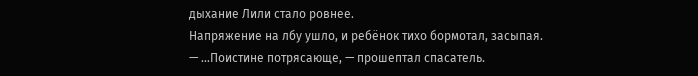дыхание Лили стало ровнее.
Напряжение на лбу ушло, и ребёнок тихо бормотал, засыпая.
— …Поистине потрясающе, — прошептал спасатель.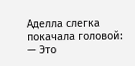Аделла слегка покачала головой:
— Это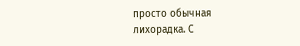просто обычная лихорадка. С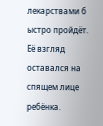лекарствами б ыстро пройдёт.
Её взгляд оставался на спящем лице ребёнка.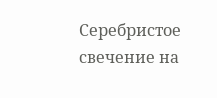Серебристое свечение на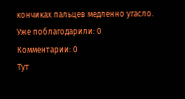кончиках пальцев медленно угасло.
Уже поблагодарили: 0
Комментарии: 0
Тут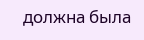должна была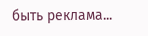быть реклама...